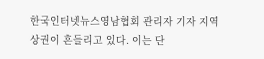한국인터넷뉴스영남협회 관리자 기자 지역상권이 흔들리고 있다. 이는 단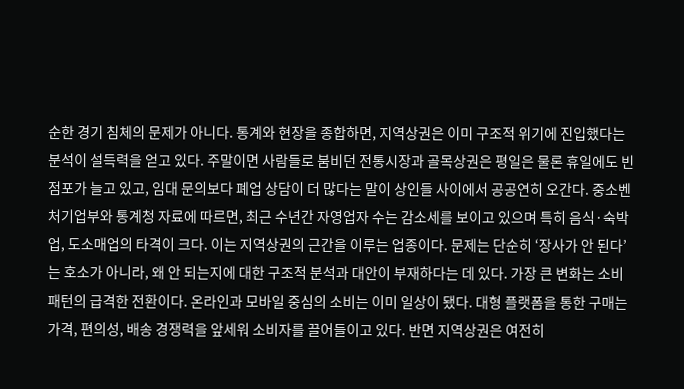순한 경기 침체의 문제가 아니다. 통계와 현장을 종합하면, 지역상권은 이미 구조적 위기에 진입했다는 분석이 설득력을 얻고 있다. 주말이면 사람들로 붐비던 전통시장과 골목상권은 평일은 물론 휴일에도 빈 점포가 늘고 있고, 임대 문의보다 폐업 상담이 더 많다는 말이 상인들 사이에서 공공연히 오간다. 중소벤처기업부와 통계청 자료에 따르면, 최근 수년간 자영업자 수는 감소세를 보이고 있으며 특히 음식·숙박업, 도소매업의 타격이 크다. 이는 지역상권의 근간을 이루는 업종이다. 문제는 단순히 ‘장사가 안 된다’는 호소가 아니라, 왜 안 되는지에 대한 구조적 분석과 대안이 부재하다는 데 있다. 가장 큰 변화는 소비 패턴의 급격한 전환이다. 온라인과 모바일 중심의 소비는 이미 일상이 됐다. 대형 플랫폼을 통한 구매는 가격, 편의성, 배송 경쟁력을 앞세워 소비자를 끌어들이고 있다. 반면 지역상권은 여전히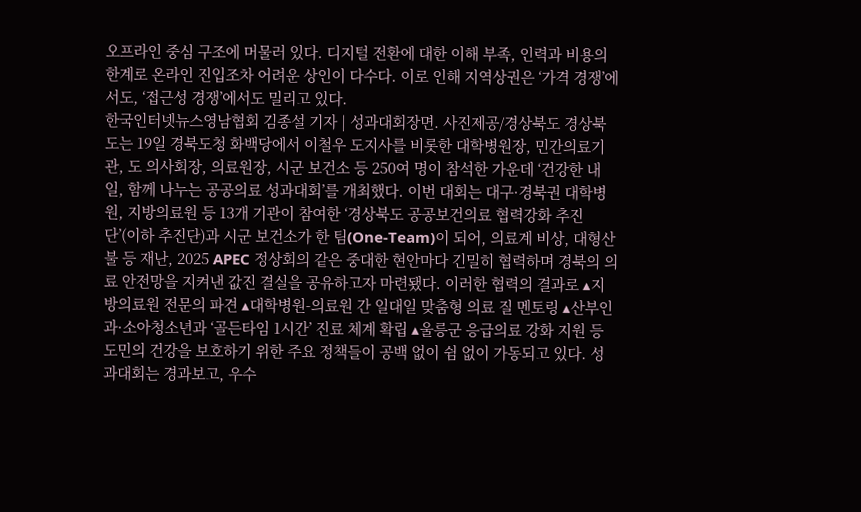오프라인 중심 구조에 머물러 있다. 디지털 전환에 대한 이해 부족, 인력과 비용의 한계로 온라인 진입조차 어려운 상인이 다수다. 이로 인해 지역상권은 ‘가격 경쟁’에서도, ‘접근성 경쟁’에서도 밀리고 있다.
한국인터넷뉴스영남협회 김종설 기자 | 성과대회장면. 사진제공/경상북도 경상북도는 19일 경북도청 화백당에서 이철우 도지사를 비롯한 대학병원장, 민간의료기관, 도 의사회장, 의료원장, 시군 보건소 등 250여 명이 참석한 가운데 ‘건강한 내일, 함께 나누는 공공의료 성과대회’를 개최했다. 이번 대회는 대구·경북권 대학병원, 지방의료원 등 13개 기관이 참여한 ‘경상북도 공공보건의료 협력강화 추진단’(이하 추진단)과 시군 보건소가 한 팀(One-Team)이 되어, 의료계 비상, 대형산불 등 재난, 2025 APEC 정상회의 같은 중대한 현안마다 긴밀히 협력하며 경북의 의료 안전망을 지켜낸 값진 결실을 공유하고자 마련됐다. 이러한 협력의 결과로 ▴지방의료원 전문의 파견 ▴대학병원-의료원 간 일대일 맞춤형 의료 질 멘토링 ▴산부인과·소아청소년과 ‘골든타임 1시간’ 진료 체계 확립 ▴울릉군 응급의료 강화 지원 등 도민의 건강을 보호하기 위한 주요 정책들이 공백 없이 쉼 없이 가동되고 있다. 성과대회는 경과보고, 우수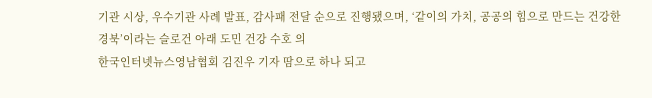기관 시상, 우수기관 사례 발표, 감사패 전달 순으로 진행됐으며, ‘같이의 가치, 공공의 힘으로 만드는 건강한 경북’이라는 슬로건 아래 도민 건강 수호 의
한국인터넷뉴스영남협회 김진우 기자 땀으로 하나 되고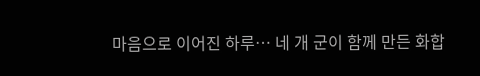마음으로 이어진 하루… 네 개 군이 함께 만든 화합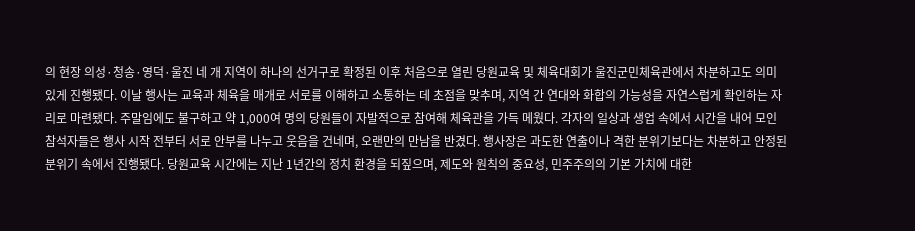의 현장 의성·청송·영덕·울진 네 개 지역이 하나의 선거구로 확정된 이후 처음으로 열린 당원교육 및 체육대회가 울진군민체육관에서 차분하고도 의미 있게 진행됐다. 이날 행사는 교육과 체육을 매개로 서로를 이해하고 소통하는 데 초점을 맞추며, 지역 간 연대와 화합의 가능성을 자연스럽게 확인하는 자리로 마련됐다. 주말임에도 불구하고 약 1,000여 명의 당원들이 자발적으로 참여해 체육관을 가득 메웠다. 각자의 일상과 생업 속에서 시간을 내어 모인 참석자들은 행사 시작 전부터 서로 안부를 나누고 웃음을 건네며, 오랜만의 만남을 반겼다. 행사장은 과도한 연출이나 격한 분위기보다는 차분하고 안정된 분위기 속에서 진행됐다. 당원교육 시간에는 지난 1년간의 정치 환경을 되짚으며, 제도와 원칙의 중요성, 민주주의의 기본 가치에 대한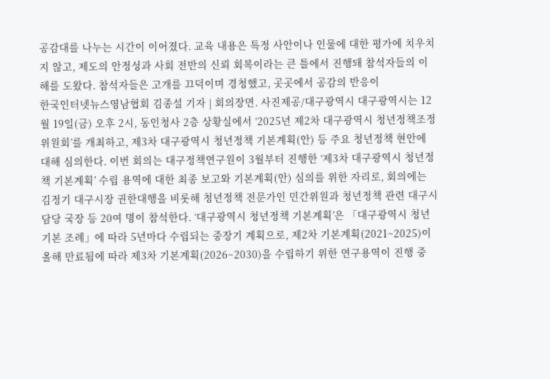공감대를 나누는 시간이 이어졌다. 교육 내용은 특정 사안이나 인물에 대한 평가에 치우치지 않고, 제도의 안정성과 사회 전반의 신뢰 회복이라는 큰 틀에서 진행돼 참석자들의 이해를 도왔다. 참석자들은 고개를 끄덕이며 경청했고, 곳곳에서 공감의 반응이
한국인터넷뉴스영남협회 김종설 기자 | 회의장면. 사진제공/대구광역시 대구광역시는 12월 19일(금) 오후 2시, 동인청사 2층 상황실에서 ‘2025년 제2차 대구광역시 청년정책조정위원회’를 개최하고, 제3차 대구광역시 청년정책 기본계획(안) 등 주요 청년정책 현안에 대해 심의한다. 이번 회의는 대구정책연구원이 3월부터 진행한 ‘제3차 대구광역시 청년정책 기본계획’ 수립 용역에 대한 최종 보고와 기본계획(안) 심의를 위한 자리로, 회의에는 김정기 대구시장 권한대행을 비롯해 청년정책 전문가인 민간위원과 청년정책 관련 대구시 담당 국장 등 20여 명이 참석한다. ‘대구광역시 청년정책 기본계획’은 「대구광역시 청년 기본 조례」에 따라 5년마다 수립되는 중장기 계획으로, 제2차 기본계획(2021~2025)이 올해 만료됨에 따라 제3차 기본계획(2026~2030)을 수립하기 위한 연구용역이 진행 중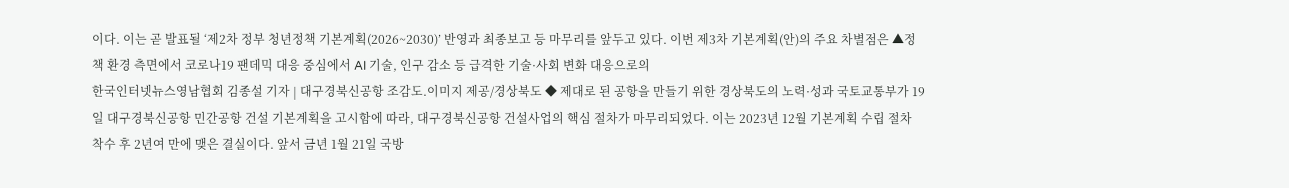이다. 이는 곧 발표될 ‘제2차 정부 청년정책 기본계획(2026~2030)’ 반영과 최종보고 등 마무리를 앞두고 있다. 이번 제3차 기본계획(안)의 주요 차별점은 ▲정책 환경 측면에서 코로나19 팬데믹 대응 중심에서 AI 기술, 인구 감소 등 급격한 기술·사회 변화 대응으로의
한국인터넷뉴스영남협회 김종설 기자 | 대구경북신공항 조감도.이미지 제공/경상북도 ◆ 제대로 된 공항을 만들기 위한 경상북도의 노력·성과 국토교통부가 19일 대구경북신공항 민간공항 건설 기본계획을 고시함에 따라, 대구경북신공항 건설사업의 핵심 절차가 마무리되었다. 이는 2023년 12월 기본계획 수립 절차 착수 후 2년여 만에 맺은 결실이다. 앞서 금년 1월 21일 국방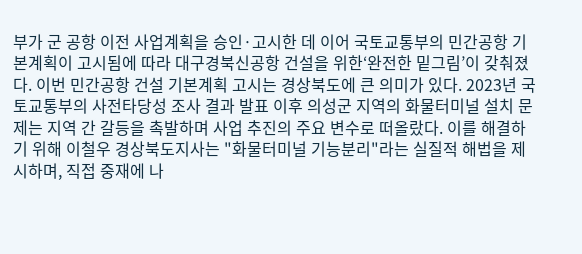부가 군 공항 이전 사업계획을 승인·고시한 데 이어 국토교통부의 민간공항 기본계획이 고시됨에 따라 대구경북신공항 건설을 위한‘완전한 밑그림’이 갖춰졌다. 이번 민간공항 건설 기본계획 고시는 경상북도에 큰 의미가 있다. 2023년 국토교통부의 사전타당성 조사 결과 발표 이후 의성군 지역의 화물터미널 설치 문제는 지역 간 갈등을 촉발하며 사업 추진의 주요 변수로 떠올랐다. 이를 해결하기 위해 이철우 경상북도지사는 "화물터미널 기능분리"라는 실질적 해법을 제시하며, 직접 중재에 나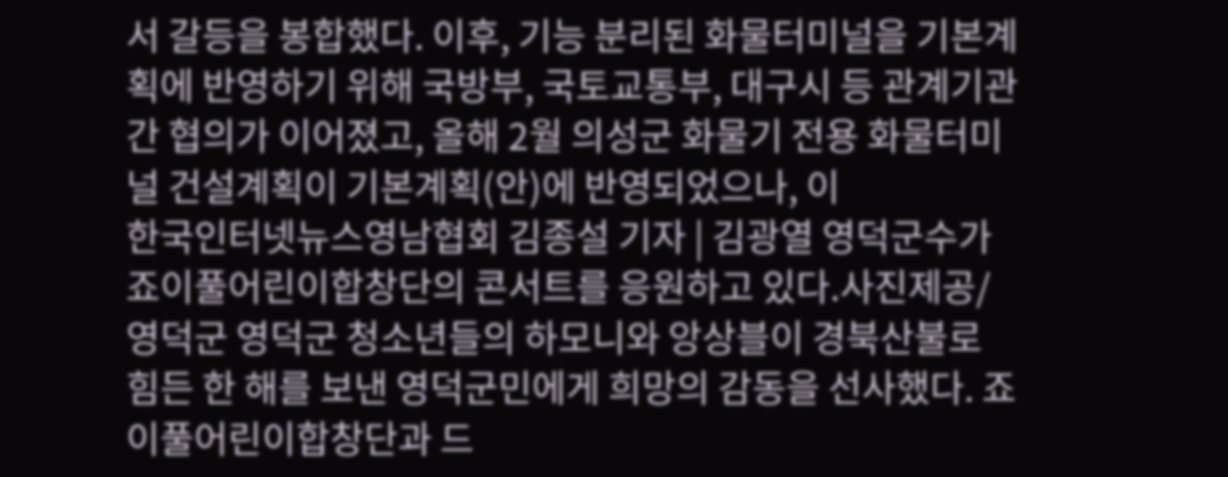서 갈등을 봉합했다. 이후, 기능 분리된 화물터미널을 기본계획에 반영하기 위해 국방부, 국토교통부, 대구시 등 관계기관간 협의가 이어졌고, 올해 2월 의성군 화물기 전용 화물터미널 건설계획이 기본계획(안)에 반영되었으나, 이
한국인터넷뉴스영남협회 김종설 기자 | 김광열 영덕군수가 죠이풀어린이합창단의 콘서트를 응원하고 있다.사진제공/영덕군 영덕군 청소년들의 하모니와 앙상블이 경북산불로 힘든 한 해를 보낸 영덕군민에게 희망의 감동을 선사했다. 죠이풀어린이합창단과 드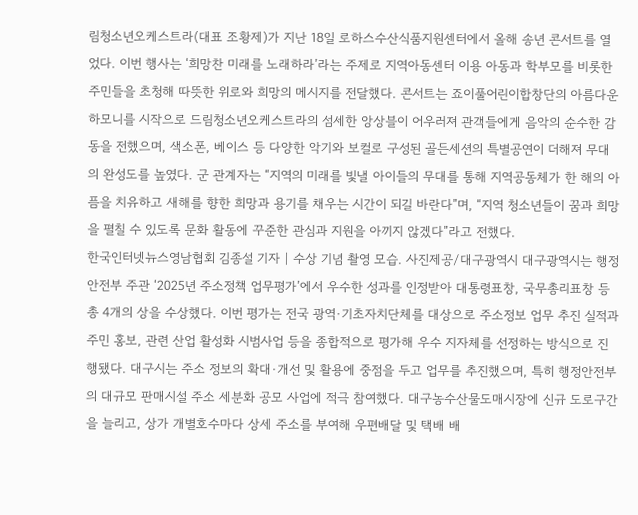림청소년오케스트라(대표 조황제)가 지난 18일 로하스수산식품지원센터에서 올해 송년 콘서트를 열었다. 이번 행사는 ‘희망찬 미래를 노래하라’라는 주제로 지역아동센터 이용 아동과 학부모를 비롯한 주민들을 초청해 따뜻한 위로와 희망의 메시지를 전달했다. 콘서트는 죠이풀어린이합창단의 아름다운 하모니를 시작으로 드림청소년오케스트라의 섬세한 앙상블이 어우러져 관객들에게 음악의 순수한 감동을 전했으며, 색소폰, 베이스 등 다양한 악기와 보컬로 구성된 골든세션의 특별공연이 더해져 무대의 완성도를 높였다. 군 관계자는 “지역의 미래를 빛낼 아이들의 무대를 통해 지역공동체가 한 해의 아픔을 치유하고 새해를 향한 희망과 용기를 채우는 시간이 되길 바란다”며, “지역 청소년들이 꿈과 희망을 펼칠 수 있도록 문화 활동에 꾸준한 관심과 지원을 아끼지 않겠다”라고 전했다.
한국인터넷뉴스영남협회 김종설 기자 | 수상 기념 촬영 모습. 사진제공/대구광역시 대구광역시는 행정안전부 주관 ‘2025년 주소정책 업무평가’에서 우수한 성과를 인정받아 대통령표창, 국무총리표창 등 총 4개의 상을 수상했다. 이번 평가는 전국 광역·기초자치단체를 대상으로 주소정보 업무 추진 실적과 주민 홍보, 관련 산업 활성화 시범사업 등을 종합적으로 평가해 우수 지자체를 선정하는 방식으로 진행됐다. 대구시는 주소 정보의 확대·개선 및 활용에 중점을 두고 업무를 추진했으며, 특히 행정안전부의 대규모 판매시설 주소 세분화 공모 사업에 적극 참여했다. 대구농수산물도매시장에 신규 도로구간을 늘리고, 상가 개별호수마다 상세 주소를 부여해 우편배달 및 택배 배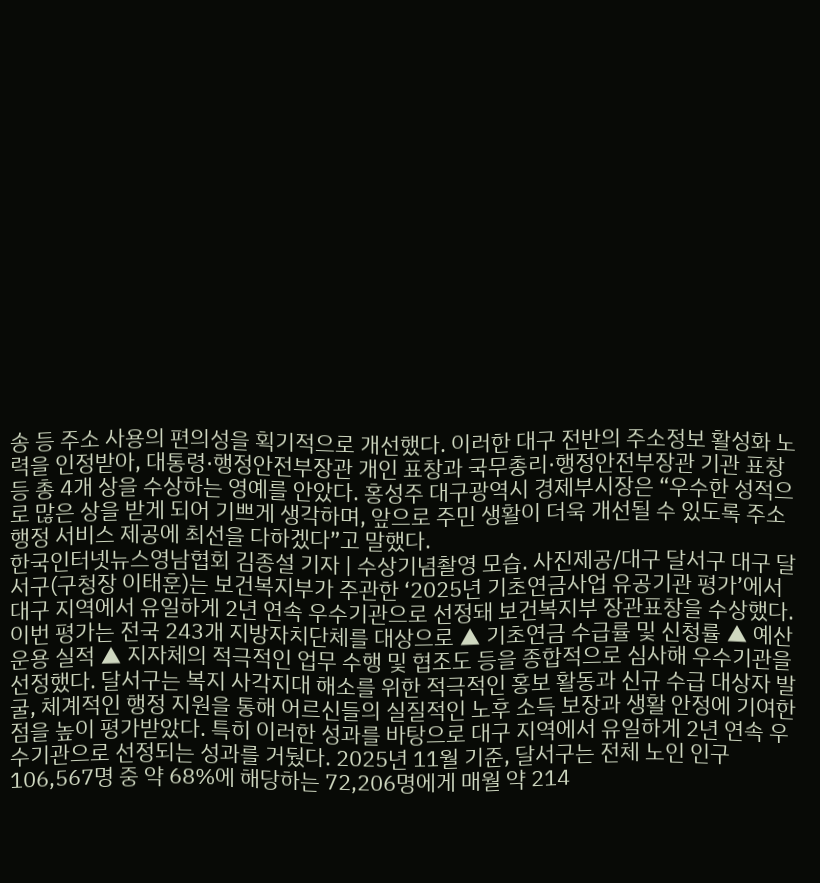송 등 주소 사용의 편의성을 획기적으로 개선했다. 이러한 대구 전반의 주소정보 활성화 노력을 인정받아, 대통령·행정안전부장관 개인 표창과 국무총리·행정안전부장관 기관 표창 등 총 4개 상을 수상하는 영예를 안았다. 홍성주 대구광역시 경제부시장은 “우수한 성적으로 많은 상을 받게 되어 기쁘게 생각하며, 앞으로 주민 생활이 더욱 개선될 수 있도록 주소행정 서비스 제공에 최선을 다하겠다”고 말했다.
한국인터넷뉴스영남협회 김종설 기자 | 수상기념촬영 모습. 사진제공/대구 달서구 대구 달서구(구청장 이태훈)는 보건복지부가 주관한 ‘2025년 기초연금사업 유공기관 평가’에서 대구 지역에서 유일하게 2년 연속 우수기관으로 선정돼 보건복지부 장관표창을 수상했다. 이번 평가는 전국 243개 지방자치단체를 대상으로 ▲ 기초연금 수급률 및 신청률 ▲ 예산 운용 실적 ▲ 지자체의 적극적인 업무 수행 및 협조도 등을 종합적으로 심사해 우수기관을 선정했다. 달서구는 복지 사각지대 해소를 위한 적극적인 홍보 활동과 신규 수급 대상자 발굴, 체계적인 행정 지원을 통해 어르신들의 실질적인 노후 소득 보장과 생활 안정에 기여한 점을 높이 평가받았다. 특히 이러한 성과를 바탕으로 대구 지역에서 유일하게 2년 연속 우수기관으로 선정되는 성과를 거뒀다. 2025년 11월 기준, 달서구는 전체 노인 인구 106,567명 중 약 68%에 해당하는 72,206명에게 매월 약 214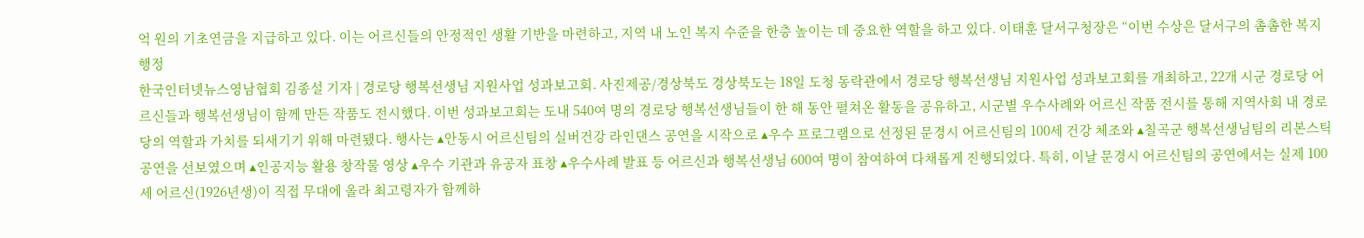억 원의 기초연금을 지급하고 있다. 이는 어르신들의 안정적인 생활 기반을 마련하고, 지역 내 노인 복지 수준을 한층 높이는 데 중요한 역할을 하고 있다. 이태훈 달서구청장은 “이번 수상은 달서구의 촘촘한 복지 행정
한국인터넷뉴스영남협회 김종설 기자 | 경로당 행복선생님 지원사업 성과보고회. 사진제공/경상북도 경상북도는 18일 도청 동락관에서 경로당 행복선생님 지원사업 성과보고회를 개최하고, 22개 시군 경로당 어르신들과 행복선생님이 함께 만든 작품도 전시했다. 이번 성과보고회는 도내 540여 명의 경로당 행복선생님들이 한 해 동안 펼쳐온 활동을 공유하고, 시군별 우수사례와 어르신 작품 전시를 통해 지역사회 내 경로당의 역할과 가치를 되새기기 위해 마련됐다. 행사는 ▴안동시 어르신팀의 실버건강 라인댄스 공연을 시작으로 ▴우수 프로그램으로 선정된 문경시 어르신팀의 100세 건강 체조와 ▴칠곡군 행복선생님팀의 리본스틱 공연을 선보였으며 ▴인공지능 활용 창작물 영상 ▴우수 기관과 유공자 표창 ▴우수사례 발표 등 어르신과 행복선생님 600여 명이 참여하여 다채롭게 진행되었다. 특히, 이날 문경시 어르신팀의 공연에서는 실제 100세 어르신(1926년생)이 직접 무대에 올라 최고령자가 함께하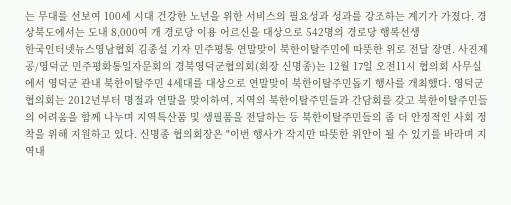는 무대를 선보여 100세 시대 건강한 노년을 위한 서비스의 필요성과 성과를 강조하는 계기가 가졌다. 경상북도에서는 도내 8,000여 개 경로당 이용 어르신을 대상으로 542명의 경로당 행복선생
한국인터넷뉴스영남협회 김종설 기자 민주평통 연말맞이 북한이탈주민에 따뜻한 위로 전달 장면. 사진제공/영덕군 민주평화통일자문회의 경북영덕군협의회(회장 신명종)는 12월 17일 오전11시 협의회 사무실에서 영덕군 관내 북한이탈주민 4세대를 대상으로 연말맞이 북한이탈주민돕기 행사를 개최했다. 영덕군협의회는 2012년부터 명절과 연말을 맞이하여, 지역의 북한이탈주민들과 간담회를 갖고 북한이탈주민들의 어려움을 함께 나누며 지역특산품 및 생필품을 전달하는 등 북한이탈주민들의 좀 더 안정적인 사회 정착을 위해 지원하고 있다. 신명종 협의회장은 "이번 행사가 작지만 따뜻한 위안이 될 수 있기를 바라며 지역내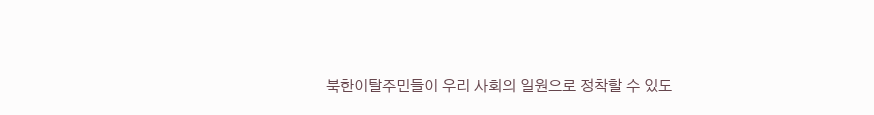북한이탈주민들이 우리 사회의 일원으로 정착할 수 있도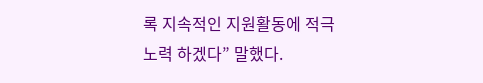록 지속적인 지원활동에 적극 노력 하겠다” 말했다.